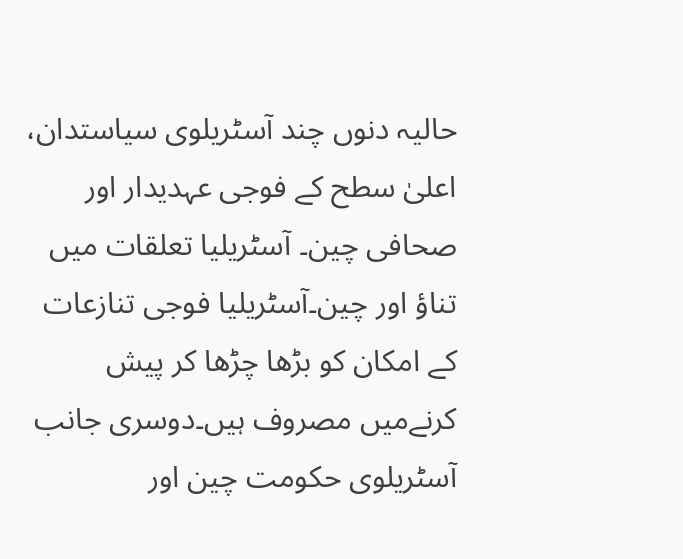حالیہ دنوں چند آسٹریلوی سیاستدان، اعلیٰ سطح کے فوجی عہدیدار اور صحافی چین۔ آسٹریلیا تعلقات میں تناؤ اور چین۔آسٹریلیا فوجی تنازعات کے امکان کو بڑھا چڑھا کر پیش کرنےمیں مصروف ہیں۔دوسری جانب آسٹریلوی حکومت چین اور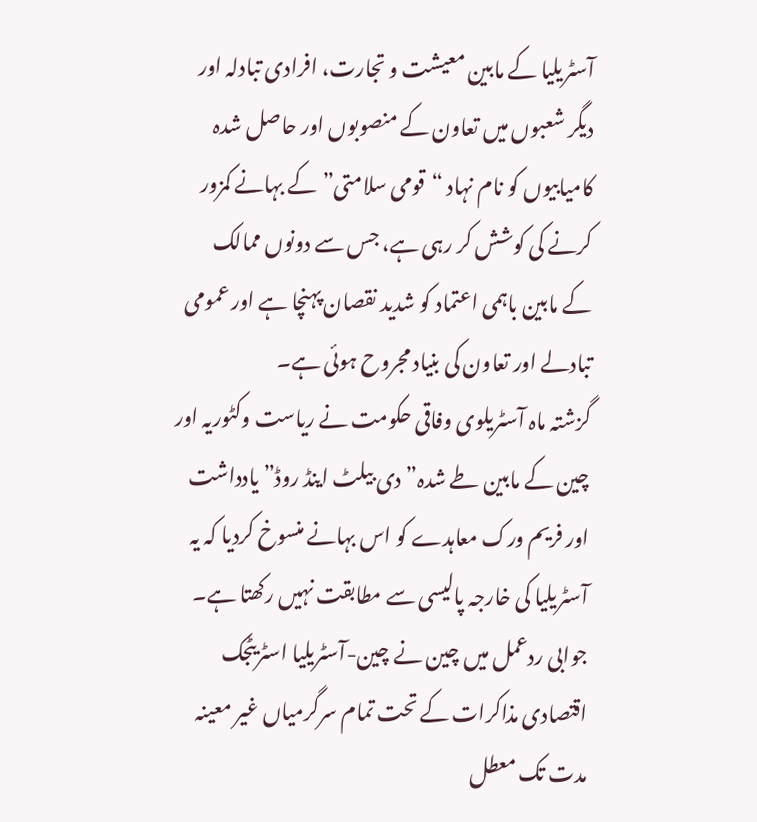آسٹریلیا کے مابین معیشت و تجارت، افرادی تبادلہ اور دیگر شعبوں میں تعاون کے منصوبوں اور حاصل شدہ کامیابیوں کو نام نہاد “قومی سلامتی”کے بہانے کمزور کرنے کی کوشش کر رہی ہے، جس سے دونوں ممالک کے مابین باہمی اعتماد کو شدید نقصان پہنچا ہے اور عمومی تبادلے اور تعاون کی بنیاد مجروح ہوئی ہے۔
گزشتہ ماہ آسٹریلوی وفاقی حکومت نے ریاست وکٹوریہ اور چین کے مابین طے شدہ”دی بیلٹ اینڈ روڈ” یادداشت اور فریم ورک معاہدے کو اس بہانے منسوخ کردیا کہ یہ آسٹریلیا کی خارجہ پالیسی سے مطابقت نہیں رکھتا ہے۔ جوابی ردعمل میں چین نے چین-آسٹریلیا اسٹریٹجک اقتصادی مذاکرات کے تحت تمام سرگرمیاں غیر معینہ مدت تک معطل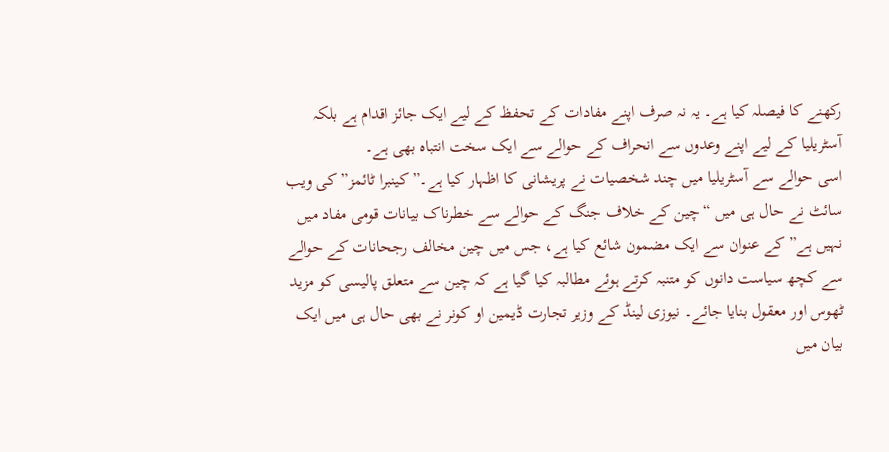رکھنے کا فیصلہ کیا ہے۔ یہ نہ صرف اپنے مفادات کے تحفظ کے لیے ایک جائز اقدام ہے بلکہ آسٹریلیا کے لیے اپنے وعدوں سے انحراف کے حوالے سے ایک سخت انتباہ بھی ہے۔
اسی حوالے سے آسٹریلیا میں چند شخصیات نے پریشانی کا اظہار کیا ہے۔”کینبرا ٹائمز” کی ویب سائٹ نے حال ہی میں “چین کے خلاف جنگ کے حوالے سے خطرناک بیانات قومی مفاد میں نہیں ہے” کے عنوان سے ایک مضمون شائع کیا ہے، جس میں چین مخالف رجحانات کے حوالے سے کچھ سیاست دانوں کو متنبہ کرتے ہوئے مطالبہ کیا گیا ہے کہ چین سے متعلق پالیسی کو مزید ٹھوس اور معقول بنایا جائے۔ نیوزی لینڈ کے وزیر تجارت ڈیمین او کونر نے بھی حال ہی میں ایک بیان میں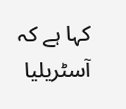کہا ہے کہ آسٹریلیا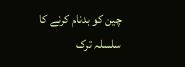چین کو بدنام کرنے کا سلسلہ ترک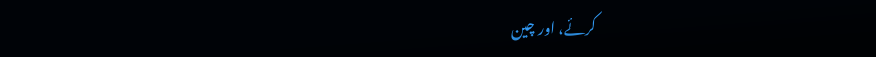کرئے، اور چین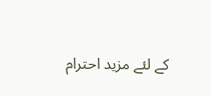کے لئے مزید احترام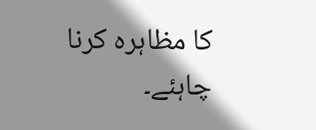کا مظاہرہ کرنا چاہئے۔